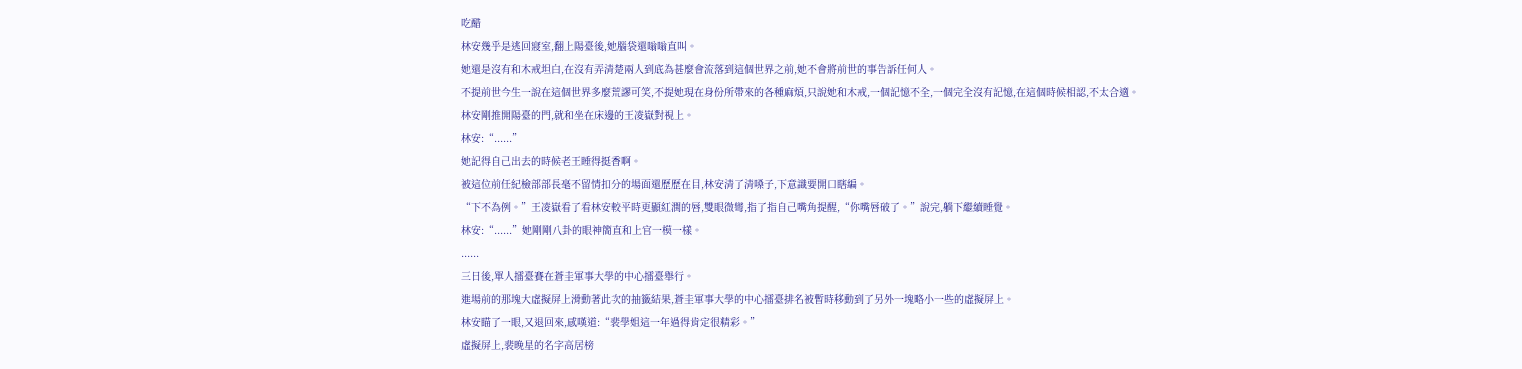吃醋
林安幾乎是逃回寢室,翻上陽臺後,她腦袋還嗡嗡直叫。
她還是沒有和木戒坦白,在沒有弄清楚兩人到底為甚麼會流落到這個世界之前,她不會將前世的事告訴任何人。
不提前世今生一說在這個世界多麼荒謬可笑,不提她現在身份所帶來的各種麻煩,只說她和木戒,一個記憶不全,一個完全沒有記憶,在這個時候相認,不太合適。
林安剛推開陽臺的門,就和坐在床邊的王凌嶽對視上。
林安:“......”
她記得自己出去的時候老王睡得挺香啊。
被這位前任紀檢部部長毫不留情扣分的場面還歷歷在目,林安清了清嗓子,下意識要開口瞎編。
“下不為例。”王凌嶽看了看林安較平時更顯紅潤的唇,雙眼微彎,指了指自己嘴角提醒,“你嘴唇破了。”說完,躺下繼續睡覺。
林安:“......”她剛剛八卦的眼神簡直和上官一模一樣。
......
三日後,單人擂臺賽在蒼圭軍事大學的中心擂臺舉行。
進場前的那塊大虛擬屏上滑動著此次的抽籤結果,蒼圭軍事大學的中心擂臺排名被暫時移動到了另外一塊略小一些的虛擬屏上。
林安瞄了一眼,又退回來,感嘆道:“裴學姐這一年過得肯定很精彩。”
虛擬屏上,裴晚星的名字高居榜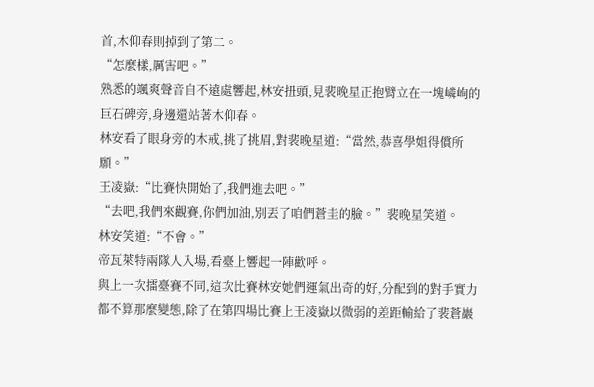首,木仰春則掉到了第二。
“怎麼樣,厲害吧。”
熟悉的颯爽聲音自不遠處響起,林安扭頭,見裴晚星正抱臂立在一塊嶙峋的巨石碑旁,身邊還站著木仰春。
林安看了眼身旁的木戒,挑了挑眉,對裴晚星道:“當然,恭喜學姐得償所願。”
王凌嶽:“比賽快開始了,我們進去吧。”
“去吧,我們來觀賽,你們加油,別丟了咱們蒼圭的臉。”裴晚星笑道。
林安笑道:“不會。”
帝瓦萊特兩隊人入場,看臺上響起一陣歡呼。
與上一次擂臺賽不同,這次比賽林安她們運氣出奇的好,分配到的對手實力都不算那麼變態,除了在第四場比賽上王凌嶽以微弱的差距輸給了裴蒼巖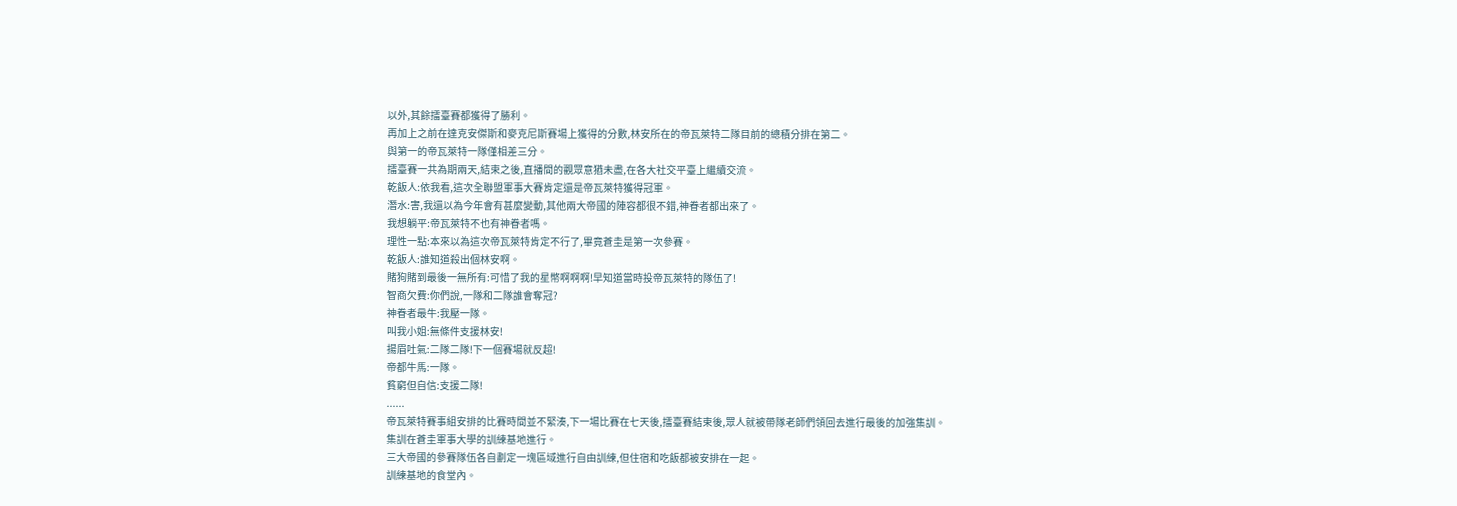以外,其餘擂臺賽都獲得了勝利。
再加上之前在達克安傑斯和麥克尼斯賽場上獲得的分數,林安所在的帝瓦萊特二隊目前的總積分排在第二。
與第一的帝瓦萊特一隊僅相差三分。
擂臺賽一共為期兩天,結束之後,直播間的觀眾意猶未盡,在各大社交平臺上繼續交流。
乾飯人:依我看,這次全聯盟軍事大賽肯定還是帝瓦萊特獲得冠軍。
潛水:害,我還以為今年會有甚麼變動,其他兩大帝國的陣容都很不錯,神眷者都出來了。
我想躺平:帝瓦萊特不也有神眷者嗎。
理性一點:本來以為這次帝瓦萊特肯定不行了,畢竟蒼圭是第一次參賽。
乾飯人:誰知道殺出個林安啊。
賭狗賭到最後一無所有:可惜了我的星幣啊啊啊!早知道當時投帝瓦萊特的隊伍了!
智商欠費:你們說,一隊和二隊誰會奪冠?
神眷者最牛:我壓一隊。
叫我小姐:無條件支援林安!
揚眉吐氣:二隊二隊!下一個賽場就反超!
帝都牛馬:一隊。
貧窮但自信:支援二隊!
......
帝瓦萊特賽事組安排的比賽時間並不緊湊,下一場比賽在七天後,擂臺賽結束後,眾人就被帶隊老師們領回去進行最後的加強集訓。
集訓在蒼圭軍事大學的訓練基地進行。
三大帝國的參賽隊伍各自劃定一塊區域進行自由訓練,但住宿和吃飯都被安排在一起。
訓練基地的食堂內。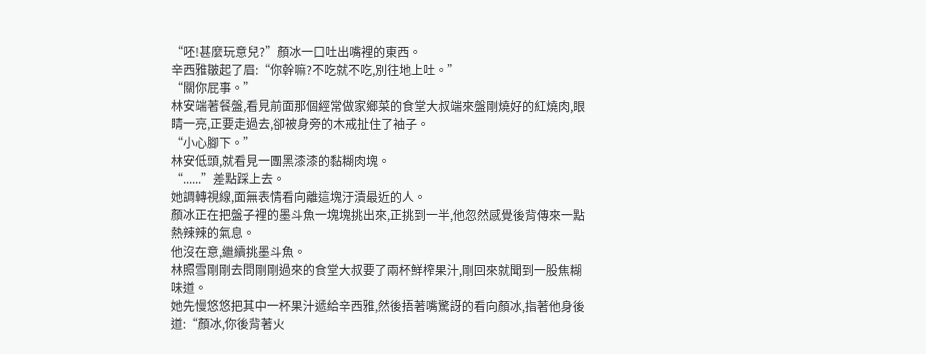“呸!甚麼玩意兒?”顏冰一口吐出嘴裡的東西。
辛西雅皺起了眉:“你幹嘛?不吃就不吃,別往地上吐。”
“關你屁事。”
林安端著餐盤,看見前面那個經常做家鄉菜的食堂大叔端來盤剛燒好的紅燒肉,眼睛一亮,正要走過去,卻被身旁的木戒扯住了袖子。
“小心腳下。”
林安低頭,就看見一團黑漆漆的黏糊肉塊。
“......”差點踩上去。
她調轉視線,面無表情看向離這塊汙漬最近的人。
顏冰正在把盤子裡的墨斗魚一塊塊挑出來,正挑到一半,他忽然感覺後背傳來一點熱辣辣的氣息。
他沒在意,繼續挑墨斗魚。
林照雪剛剛去問剛剛過來的食堂大叔要了兩杯鮮榨果汁,剛回來就聞到一股焦糊味道。
她先慢悠悠把其中一杯果汁遞給辛西雅,然後捂著嘴驚訝的看向顏冰,指著他身後道:“顏冰,你後背著火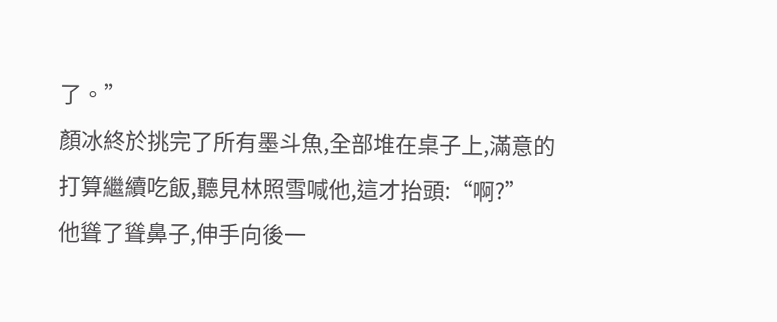了。”
顏冰終於挑完了所有墨斗魚,全部堆在桌子上,滿意的打算繼續吃飯,聽見林照雪喊他,這才抬頭:“啊?”
他聳了聳鼻子,伸手向後一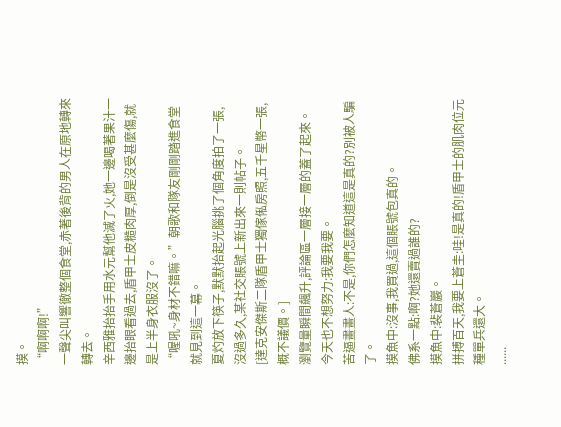摸。
“啊啊啊!”
一聲尖叫響徹整個食堂,赤著後背的男人在原地轉來轉去。
辛西雅抬抬手用水元幫他滅了火,她一邊喝著果汁一邊抬眼看過去,盾甲士皮糙肉厚,倒是沒受甚麼傷,就是上半身衣服沒了。
“喔吼~身材不錯嘛。”朝歌和隊友剛剛踏進食堂就見到這一幕。
夏灼放下筷子,默默抬起光腦挑了個角度拍了一張,沒過多久,某社交賬號上新出來一則帖子。
[達克安傑斯二隊盾甲士獨傢俬房照,五千星幣一張,概不議價。]
瀏覽量瞬間飆升,評論區一層接一層的蓋了起來。
今天也不想努力:我要我要。
苦逼畫畫人:不是,你們怎麼知道這是真的?別被人騙了。
摸魚中:沒事,我買過,這個賬號包真的。
佛系一點:啊?她還賣過誰的?
摸魚中:裴蒼巖。
拼搏百天,我要上蒼圭:哇!是真的!盾甲士的肌肉位元種單兵還大。
......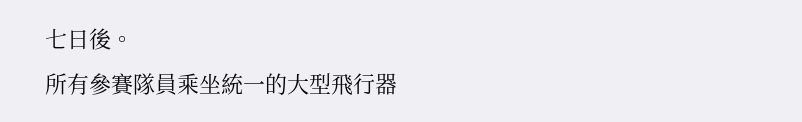七日後。
所有參賽隊員乘坐統一的大型飛行器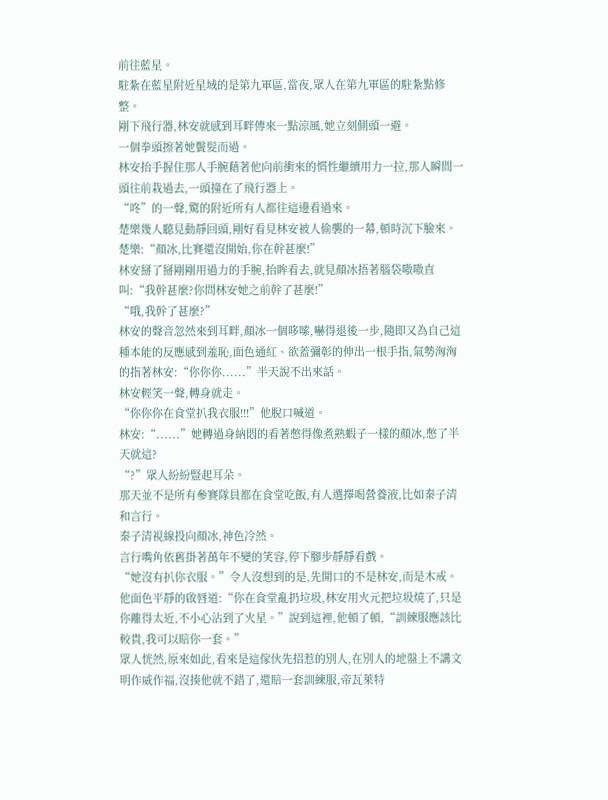前往藍星。
駐紮在藍星附近星域的是第九軍區,當夜,眾人在第九軍區的駐紮點修整。
剛下飛行器,林安就感到耳畔傳來一點涼風,她立刻側頭一避。
一個拳頭擦著她鬢髮而過。
林安抬手握住那人手腕藉著他向前衝來的慣性繼續用力一拉,那人瞬間一頭往前栽過去,一頭撞在了飛行器上。
“咚”的一聲,驚的附近所有人都往這邊看過來。
楚樂幾人聽見動靜回頭,剛好看見林安被人偷襲的一幕,頓時沉下臉來。
楚樂:“顏冰,比賽還沒開始,你在幹甚麼!”
林安掰了掰剛剛用過力的手腕,抬眸看去,就見顏冰捂著腦袋嗷嗷直叫:“我幹甚麼?你問林安她之前幹了甚麼!”
“哦,我幹了甚麼?”
林安的聲音忽然來到耳畔,顏冰一個哆嗦,嚇得退後一步,隨即又為自己這種本能的反應感到羞恥,面色通紅、欲蓋彌彰的伸出一根手指,氣勢洶洶的指著林安:“你你你......”半天說不出來話。
林安輕笑一聲,轉身就走。
“你你你在食堂扒我衣服!!!”他脫口喊道。
林安:“......”她轉過身納悶的看著憋得像煮熟蝦子一樣的顏冰,憋了半天就這?
“?”眾人紛紛豎起耳朵。
那天並不是所有參賽隊員都在食堂吃飯,有人選擇喝營養液,比如秦子清和言行。
秦子清視線投向顏冰,神色冷然。
言行嘴角依舊掛著萬年不變的笑容,停下腳步靜靜看戲。
“她沒有扒你衣服。”令人沒想到的是,先開口的不是林安,而是木戒。
他面色平靜的啟唇道:“你在食堂亂扔垃圾,林安用火元把垃圾燒了,只是你離得太近,不小心沾到了火星。”說到這裡,他頓了頓,“訓練服應該比較貴,我可以賠你一套。”
眾人恍然,原來如此,看來是這傢伙先招惹的別人,在別人的地盤上不講文明作威作福,沒揍他就不錯了,還賠一套訓練服,帝瓦萊特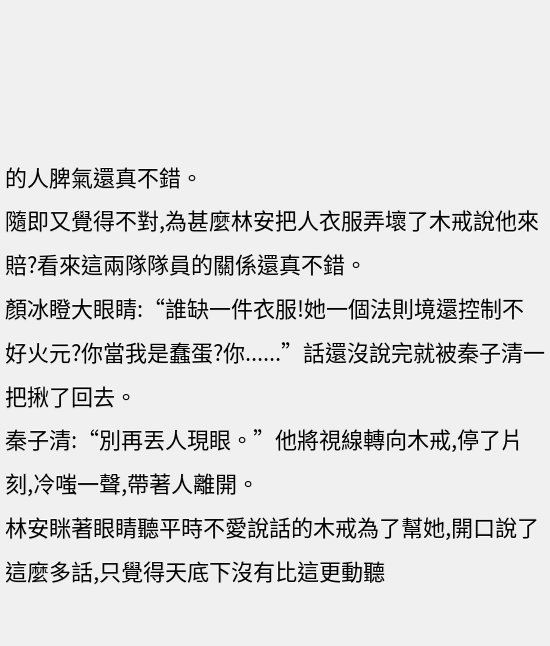的人脾氣還真不錯。
隨即又覺得不對,為甚麼林安把人衣服弄壞了木戒說他來賠?看來這兩隊隊員的關係還真不錯。
顏冰瞪大眼睛:“誰缺一件衣服!她一個法則境還控制不好火元?你當我是蠢蛋?你......”話還沒說完就被秦子清一把揪了回去。
秦子清:“別再丟人現眼。”他將視線轉向木戒,停了片刻,冷嗤一聲,帶著人離開。
林安眯著眼睛聽平時不愛說話的木戒為了幫她,開口說了這麼多話,只覺得天底下沒有比這更動聽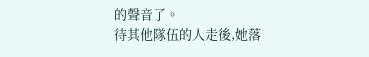的聲音了。
待其他隊伍的人走後,她落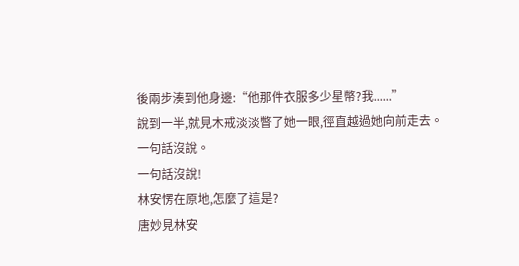後兩步湊到他身邊:“他那件衣服多少星幣?我......”
說到一半,就見木戒淡淡瞥了她一眼,徑直越過她向前走去。
一句話沒說。
一句話沒說!
林安愣在原地,怎麼了這是?
唐妙見林安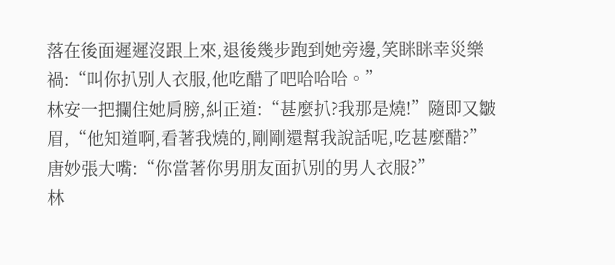落在後面遲遲沒跟上來,退後幾步跑到她旁邊,笑眯眯幸災樂禍:“叫你扒別人衣服,他吃醋了吧哈哈哈。”
林安一把攔住她肩膀,糾正道:“甚麼扒?我那是燒!”隨即又皺眉,“他知道啊,看著我燒的,剛剛還幫我說話呢,吃甚麼醋?”
唐妙張大嘴:“你當著你男朋友面扒別的男人衣服?”
林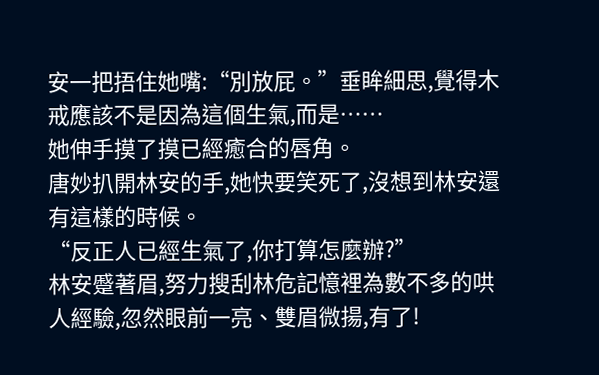安一把捂住她嘴:“別放屁。”垂眸細思,覺得木戒應該不是因為這個生氣,而是……
她伸手摸了摸已經癒合的唇角。
唐妙扒開林安的手,她快要笑死了,沒想到林安還有這樣的時候。
“反正人已經生氣了,你打算怎麼辦?”
林安蹙著眉,努力搜刮林危記憶裡為數不多的哄人經驗,忽然眼前一亮、雙眉微揚,有了!